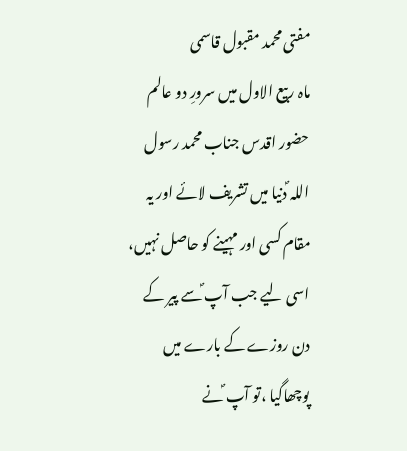مفتی محمد مقبول قاسمی
ماہ ربیع الاول میں سرورِ دو عالم حضور اقدس جناب محمد رسول اللہ ؐدنیا میں تشریف لائے اور یہ مقام کسی اور مہینے کو حاصل نہیں، اسی لیے جب آپ ؐسے پیر کے دن روزے کے بارے میں پوچھاگیا ،تو آپ ؐنے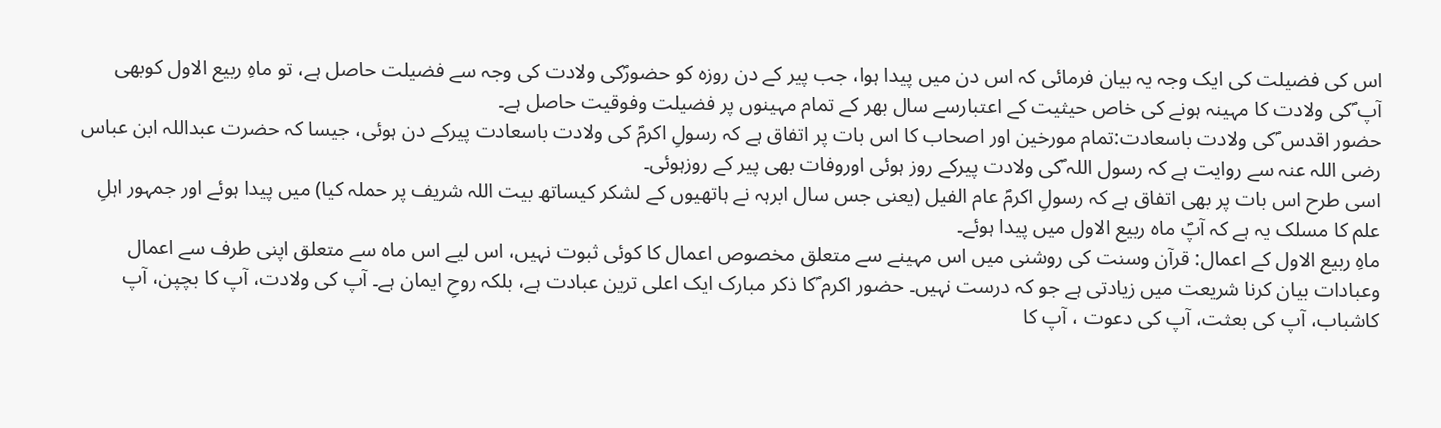اس کی فضیلت کی ایک وجہ یہ بیان فرمائی کہ اس دن میں پیدا ہوا، جب پیر کے دن روزہ کو حضورؐکی ولادت کی وجہ سے فضیلت حاصل ہے، تو ماہِ ربیع الاول کوبھی آپ ؐکی ولادت کا مہینہ ہونے کی خاص حیثیت کے اعتبارسے سال بھر کے تمام مہینوں پر فضیلت وفوقیت حاصل ہے۔
حضور اقدس ؐکی ولادت باسعادت:تمام مورخین اور اصحاب کا اس بات پر اتفاق ہے کہ رسولِ اکرمؐ کی ولادت باسعادت پیرکے دن ہوئی، جیسا کہ حضرت عبداللہ ابن عباس رضی اللہ عنہ سے روایت ہے کہ رسول اللہ ؐکی ولادت پیرکے روز ہوئی اوروفات بھی پیر کے روزہوئی۔
اسی طرح اس بات پر بھی اتفاق ہے کہ رسولِ اکرمؐ عام الفیل (یعنی جس سال ابرہہ نے ہاتھیوں کے لشکر کیساتھ بیت اللہ شریف پر حملہ کیا) میں پیدا ہوئے اور جمہور اہلِ علم کا مسلک یہ ہے کہ آپؐ ماہ ربیع الاول میں پیدا ہوئے۔
ماہِ ربیع الاول کے اعمال: قرآن وسنت کی روشنی میں اس مہینے سے متعلق مخصوص اعمال کا کوئی ثبوت نہیں، اس لیے اس ماہ سے متعلق اپنی طرف سے اعمال وعبادات بیان کرنا شریعت میں زیادتی ہے جو کہ درست نہیں۔ حضور اکرم ؐکا ذکر مبارک ایک اعلی ترین عبادت ہے، بلکہ روحِ ایمان ہے۔ آپ کی ولادت، آپ کا بچپن، آپ کاشباب، آپ کی بعثت، آپ کی دعوت ، آپ کا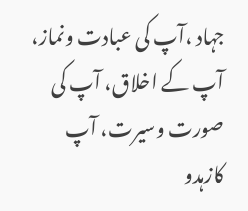جہاد ،آپ کی عبادت ونماز، آپ کے اخلاق، آپ کی صورت وسیرت، آپ کازہدو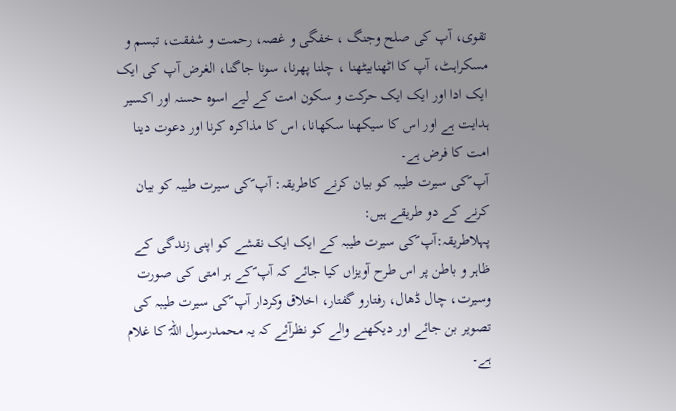تقوی، آپ کی صلح وجنگ ، خفگی و غصہ، رحمت و شفقت، تبسم و مسکراہٹ، آپ کا اٹھنابیٹھنا ، چلنا پھرنا، سونا جاگنا، الغرض آپ کی ایک ایک ادا اور ایک ایک حرکت و سکون امت کے لیے اسوہ حسنہ اور اکسیر ہدایت ہے اور اس کا سیکھنا سکھانا، اس کا مذاکرہ کرنا اور دعوت دینا امت کا فرض ہے۔
آپ ؐکی سیرت طیبہ کو بیان کرنے کاطریقہ: آپ ؐکی سیرت طیبہ کو بیان کرنے کے دو طریقے ہیں:
پہلاطریقہ:آپ ؐکی سیرت طیبہ کے ایک ایک نقشے کو اپنی زندگی کے ظاہر و باطن پر اس طرح آویزاں کیا جائے کہ آپ ؐکے ہر امتی کی صورت وسیرت، چال ڈھال، رفتارو گفتار، اخلاق وکردار آپ ؐکی سیرت طیبہ کی تصویر بن جائے اور دیکھنے والے کو نظرآئے کہ یہ محمدرسول اللہؐ کا غلام ہے۔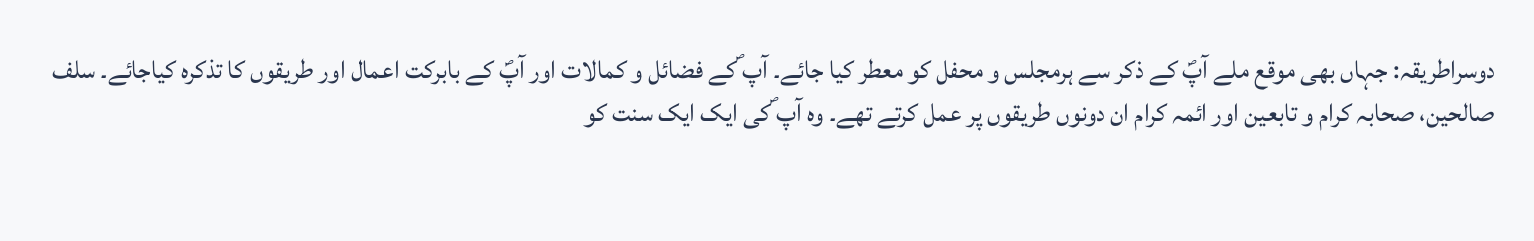دوسراطریقہ: جہاں بھی موقع ملے آپؐ کے ذکر سے ہرمجلس و محفل کو معطر کیا جائے۔ آپ ؐکے فضائل و کمالات اور آپؐ کے بابرکت اعمال اور طریقوں کا تذکرہ کیاجائے۔ سلف صالحین، صحابہ کرام و تابعین اور ائمہ کرام ان دونوں طریقوں پر عمل کرتے تھے۔ وہ آپ ؐکی ایک ایک سنت کو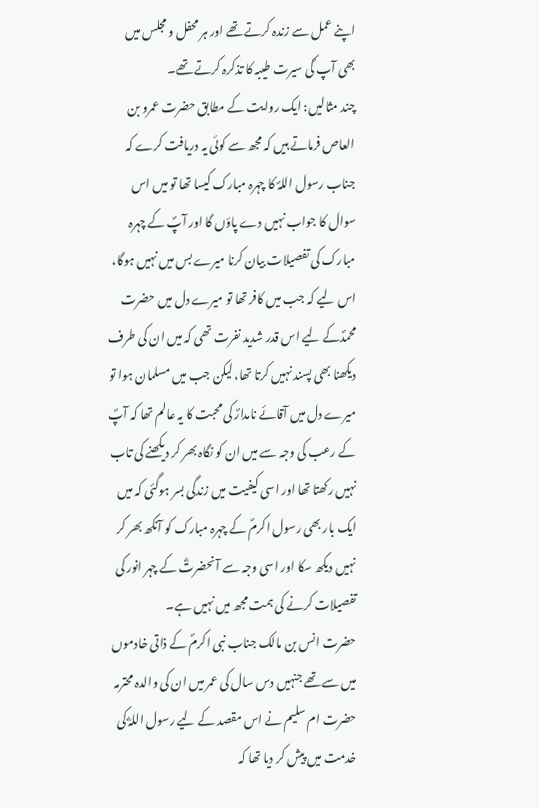اپنے عمل سے زندہ کرتے تھے اور ہر محفل و مجلس میں بھی آپ ؐکی سیرت طیبہ کا تذکرہ کرتے تھے۔
چند مثالیں: ایک روایت کے مطابق حضرت عمرو بن العاص فرماتے ہیں کہ مجھ سے کوئی یہ دریافت کرے کہ جناب رسول اللہؐ کا چہرہ مبارک کیسا تھا تو میں اس سوال کا جواب نہیں دے پاؤں گا اور آپؐ کے چہرہ مبارک کی تفصیلات بیان کرنا میرے بس میں نہیں ہوگا، اس لیے کہ جب میں کافر تھا تو میرے دل میں حضرت محمدؐکے لیے اس قدر شدید نفرت تھی کہ میں ان کی طرف دیکھنا بھی پسند نہیں کرتا تھا، لیکن جب میں مسلمان ہوا تو میرے دل میں آقائے نامدارؐ کی محبت کا یہ عالم تھا کہ آپؐ کے رعب کی وجہ سے میں ان کو نگاہ بھر کر دیکھنے کی تاب نہیں رکھتا تھا اور اسی کیفیت میں زندگی بسر ہوگئی کہ میں ایک بار بھی رسول اکرمؐ کے چہرہ مبارک کو آنکھ بھر کر نہیں دیکھ سکا اور اسی وجہ سے آنحضرتؓ کے چہر انور کی تفصیلات کرنے کی ہمت مجھ میں نہیں ہے۔
حضرت انس بن مالک جناب نبی اکرمؐ کے ذاتی خادموں میں سے تھے جنہیں دس سال کی عمر میں ان کی والدہ محترمہ حضرت ام سلیم نے اس مقصد کے لیے رسول اللہؓ کی خدمت میں پیش کر دیا تھا کہ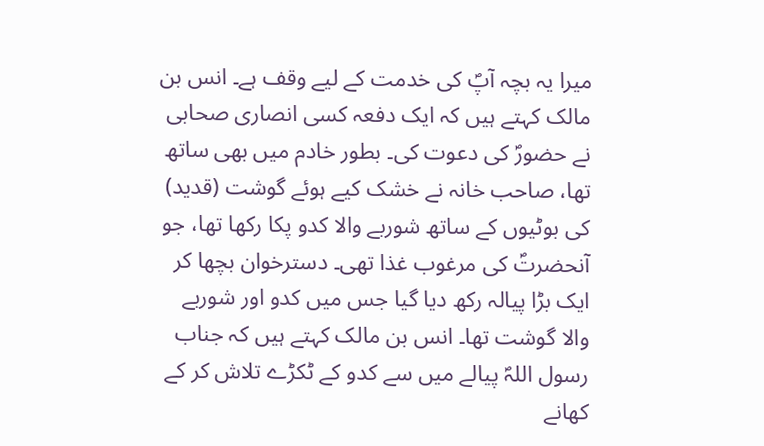میرا یہ بچہ آپؐ کی خدمت کے لیے وقف ہے۔ انس بن مالک کہتے ہیں کہ ایک دفعہ کسی انصاری صحابی نے حضورؐ کی دعوت کی۔ بطور خادم میں بھی ساتھ تھا، صاحب خانہ نے خشک کیے ہوئے گوشت (قدید) کی بوٹیوں کے ساتھ شوربے والا کدو پکا رکھا تھا، جو آنحضرتؐ کی مرغوب غذا تھی۔ دسترخوان بچھا کر ایک بڑا پیالہ رکھ دیا گیا جس میں کدو اور شوربے والا گوشت تھا۔ انس بن مالک کہتے ہیں کہ جناب رسول اللہؐ پیالے میں سے کدو کے ٹکڑے تلاش کر کے کھانے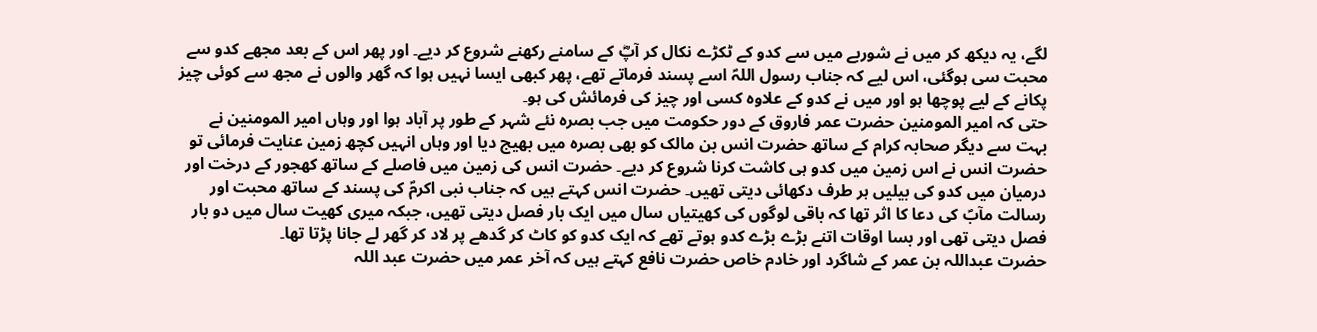لگے، یہ دیکھ کر میں نے شوربے میں سے کدو کے ٹکڑے نکال کر آپؓ کے سامنے رکھنے شروع کر دیے۔ اور پھر اس کے بعد مجھے کدو سے محبت سی ہوگئی، اس لیے کہ جناب رسول اللہؐ اسے پسند فرماتے تھے، پھر کبھی ایسا نہیں ہوا کہ گھر والوں نے مجھ سے کوئی چیز پکانے کے لیے پوچھا ہو اور میں نے کدو کے علاوہ کسی اور چیز کی فرمائش کی ہو۔
حتی کہ امیر المومنین حضرت عمر فاروق کے دور حکومت میں جب بصرہ نئے شہر کے طور پر آباد ہوا اور وہاں امیر المومنین نے بہت سے دیگر صحابہ کرام کے ساتھ حضرت انس بن مالک کو بھی بصرہ میں بھیج دیا اور وہاں انہیں کچھ زمین عنایت فرمائی تو حضرت انس نے اس زمین میں کدو ہی کاشت کرنا شروع کر دیے۔ حضرت انس کی زمین میں فاصلے کے ساتھ کھجور کے درخت اور درمیان میں کدو کی بیلیں ہر طرف دکھائی دیتی تھیں۔ حضرت انس کہتے ہیں کہ جناب نبی اکرمؐ کی پسند کے ساتھ محبت اور رسالت مآبؐ کی دعا کا اثر تھا کہ باقی لوگوں کی کھیتیاں سال میں ایک بار فصل دیتی تھیں، جبکہ میری کھیت سال میں دو بار فصل دیتی تھی اور بسا اوقات اتنے بڑے بڑے کدو ہوتے تھے کہ ایک کدو کو کاٹ کر گدھے پر لاد کر گھر لے جانا پڑتا تھا۔
حضرت عبداللہ بن عمر کے شاگرد اور خادم خاص حضرت نافع کہتے ہیں کہ آخر عمر میں حضرت عبد اللہ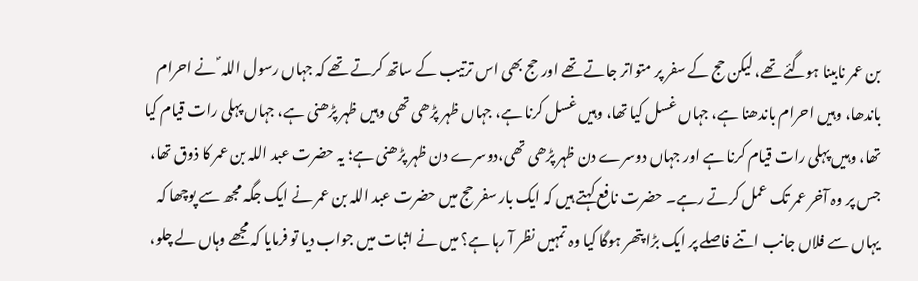بن عمر نابینا ہوگئے تھے، لیکن حج کے سفر پر متواتر جاتے تھے اور حج بھی اس ترتیب کے ساتھ کرتے تھے کہ جہاں رسول اللہ ؐ نے احرام باندھا، وہیں احرام باندھنا ہے، جہاں غسل کیا تھا، وہیں غسل کرنا ہے، جہاں ظہر پڑھی تھی وہیں ظہر پڑھنی ہے، جہاں پہلی رات قیام کیا تھا، وہیں پہلی رات قیام کرنا ہے اور جہاں دوسرے دن ظہر پڑھی تھی،دوسرے دن ظہر پڑھنی ہے؛ یہ حضرت عبد اللہ بن عمر کا ذوق تھا، جس پر وہ آخر عمر تک عمل کرتے رہے۔ حضرت نافع کہتے ہیں کہ ایک بار سفر حج میں حضرت عبد اللہ بن عمر نے ایک جگہ مجھ سے پوچھا کہ یہاں سے فلاں جانب اتنے فاصلے پر ایک بڑا پتھر ہوگا کیا وہ تمہیں نظر آ رہا ہے؟ میں نے اثبات میں جواب دیا تو فرمایا کہ مجھے وہاں لے چلو،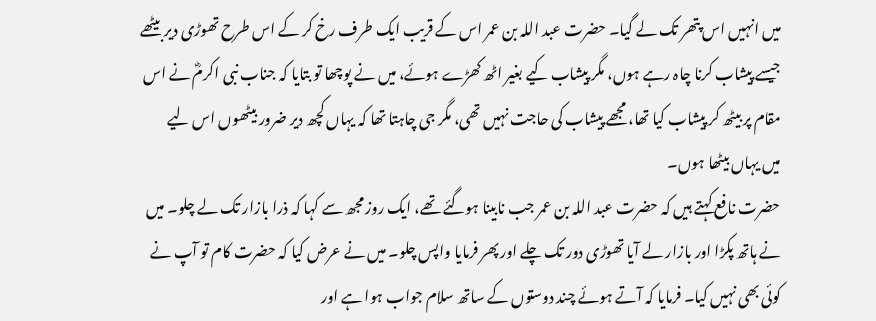میں انہیں اس پتھر تک لے گیا۔ حضرت عبد اللہ بن عمر اس کے قریب ایک طرف رخ کر کے اس طرح تھوڑی دیر بیٹھے جیسے پیشاب کرنا چاہ رہے ہوں، مگر پیشاب کیے بغیر اٹھ کھڑے ہوئے، میں نے پوچھا تو بتایا کہ جناب نبی اکرمؓ نے اس مقام پر بیٹھ کر پیشاب کیا تھا، مجھے پیشاب کی حاجت نہیں تھی، مگر جی چاہتا تھا کہ یہاں کچھ دیر ضرور بیٹھوں اس لیے میں یہاں بیٹھا ہوں۔
حضرت نافع کہتے ہیں کہ حضرت عبد اللہ بن عمر جب نابینا ہوگئے تھے، ایک روز مجھ سے کہا کہ ذرا بازار تک لے چلو۔ میں نے ہاتھ پکڑا اور بازار لے آیا تھوڑی دور تک چلے اور پھر فرمایا واپس چلو۔ میں نے عرض کیا کہ حضرت کام تو آپ نے کوئی بھی نہیں کیا۔ فرمایا کہ آتے ہوئے چند دوستوں کے ساتھ سلام جواب ہوا ہے اور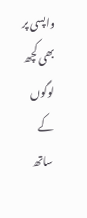واپسی پر بھی کچھ لوگوں کے ساتھ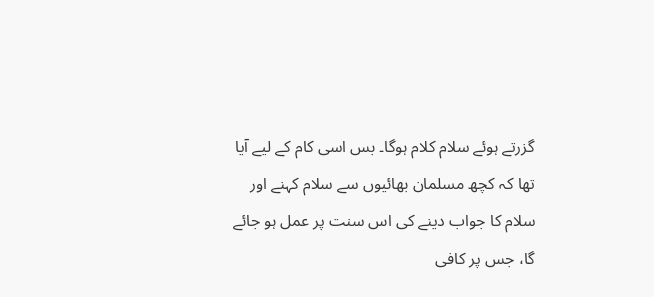گزرتے ہوئے سلام کلام ہوگا۔ بس اسی کام کے لیے آیا تھا کہ کچھ مسلمان بھائیوں سے سلام کہنے اور سلام کا جواب دینے کی اس سنت پر عمل ہو جائے گا، جس پر کافی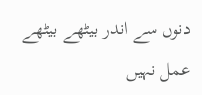دنوں سے اندر بیٹھے بیٹھے عمل نہیں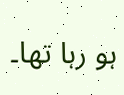ہو رہا تھا۔